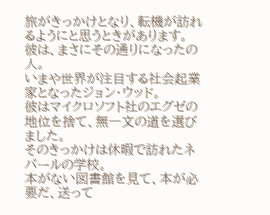旅がきっかけとなり、転機が訪れるようにと思うときがあります。
彼は、まさにその通りになったの人。
いまや世界が注目する社会起業家となったジョン・ウッド。
彼はマイクロソフト社のエグゼの地位を捨て、無一文の道を選びました。
そのきっかけは休暇で訪れたネパールの学校。
本がない図書館を見て、本が必要だ、送って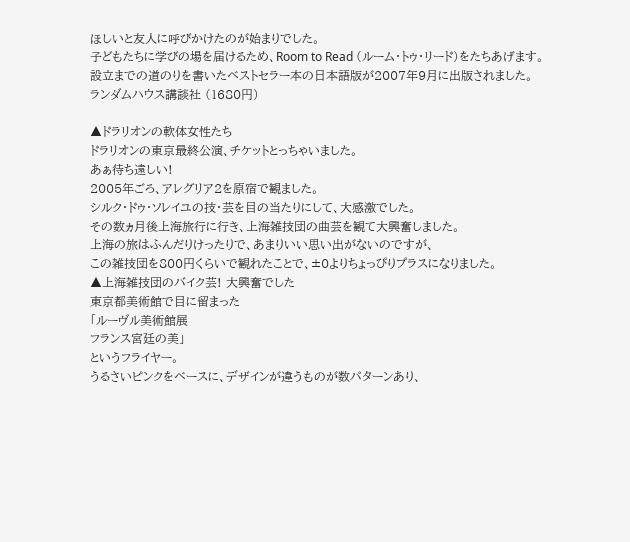ほしいと友人に呼びかけたのが始まりでした。
子どもたちに学びの場を届けるため、Room to Read (ルーム・トゥ・リード)をたちあげます。
設立までの道のりを書いたベストセラー本の日本語版が2007年9月に出版されました。
ランダムハウス講談社 (1680円)

▲ドラリオンの軟体女性たち
ドラリオンの東京最終公演、チケットとっちゃいました。
あぁ待ち遠しい!
2005年ごろ、アレグリア2を原宿で観ました。
シルク・ドゥ・ソレイユの技・芸を目の当たりにして、大感激でした。
その数ヵ月後上海旅行に行き、上海雑技団の曲芸を観て大興奮しました。
上海の旅はふんだりけったりで、あまりいい思い出がないのですが、
この雑技団を800円くらいで観れたことで、±0よりちょっぴりプラスになりました。
▲上海雑技団のバイク芸! 大興奮でした
東京都美術館で目に留まった
「ルーヴル美術館展
フランス宮廷の美」
というフライヤー。
うるさいピンクをベースに、デザインが違うものが数パターンあり、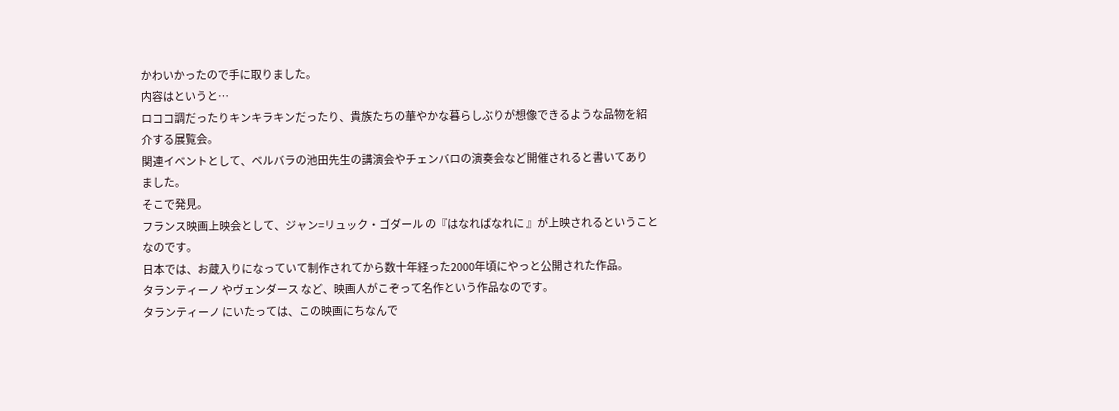かわいかったので手に取りました。
内容はというと…
ロココ調だったりキンキラキンだったり、貴族たちの華やかな暮らしぶりが想像できるような品物を紹介する展覧会。
関連イベントとして、ベルバラの池田先生の講演会やチェンバロの演奏会など開催されると書いてありました。
そこで発見。
フランス映画上映会として、ジャン=リュック・ゴダール の『はなればなれに 』が上映されるということなのです。
日本では、お蔵入りになっていて制作されてから数十年経った2000年頃にやっと公開された作品。
タランティーノ やヴェンダース など、映画人がこぞって名作という作品なのです。
タランティーノ にいたっては、この映画にちなんで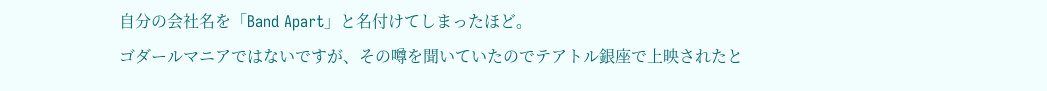自分の会社名を「Band Apart」と名付けてしまったほど。
ゴダールマニアではないですが、その噂を聞いていたのでテアトル銀座で上映されたと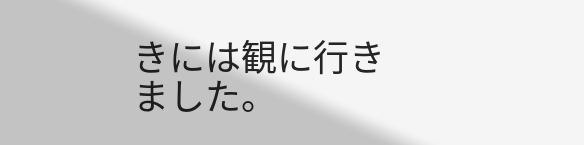きには観に行きました。